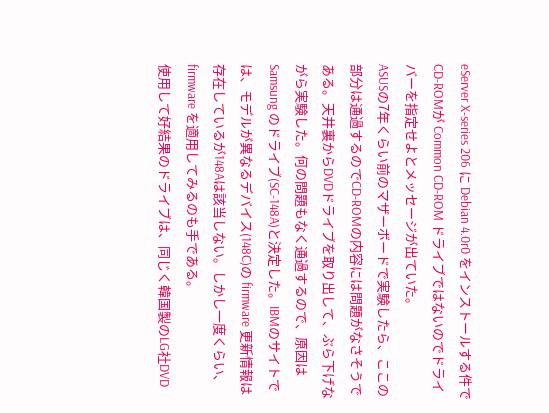eServer X-series 206 に Debian 4.0r0 をインストールする件でCD-ROMが Common CD-ROM ドライブではないのでドライバーを指定せよとメッセージが出ていた。
ASUSの7年くらい前のマザーボードで実験したら、ここの部分は通過するのでCD-ROMの内容には問題がなさそうである。天井裏からDVDドライブを取り出して、ぶら下げながら実験した。何の問題もなく通過するので、原因は Samsung のドライブ(SC-148A)と決定した。IBMのサイトでは、モデルが異なるデバイス(148C)の firmware 更新情報は存在しているが148Aは該当しない。しかし一度くらい、 firmware を適用してみるのも手である。
使用して好結果のドライブは、同じく韓国製のLG社DVD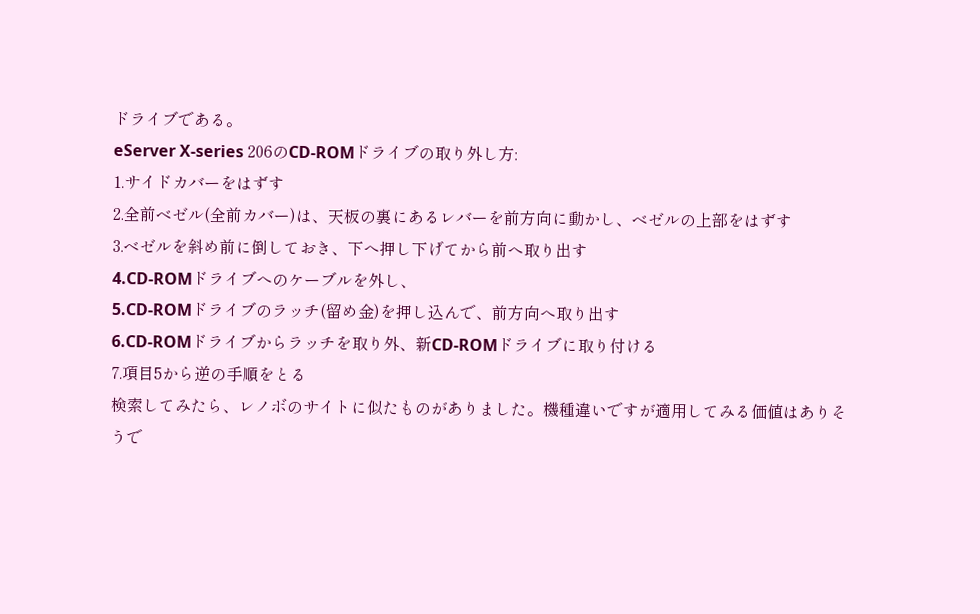ドライブである。
eServer X-series 206のCD-ROMドライブの取り外し方:
1.サイドカバーをはずす
2.全前ベゼル(全前カバー)は、天板の裏にあるレバーを前方向に動かし、ベゼルの上部をはずす
3.ベゼルを斜め前に倒しておき、下へ押し下げてから前へ取り出す
4.CD-ROMドライブへのケーブルを外し、
5.CD-ROMドライブのラッチ(留め金)を押し込んで、前方向へ取り出す
6.CD-ROMドライブからラッチを取り外、新CD-ROMドライブに取り付ける
7.項目5から逆の手順をとる
検索してみたら、レノボのサイトに似たものがありました。機種違いですが適用してみる価値はありそうで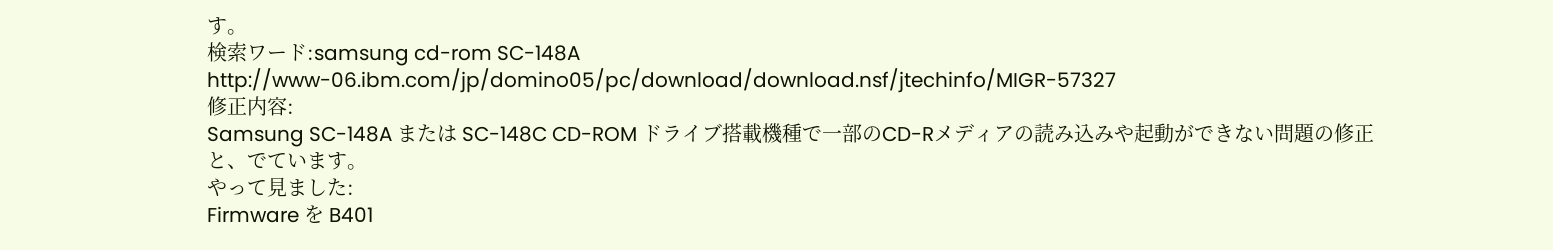す。
検索ワード:samsung cd-rom SC-148A
http://www-06.ibm.com/jp/domino05/pc/download/download.nsf/jtechinfo/MIGR-57327
修正内容:
Samsung SC-148A または SC-148C CD-ROM ドライブ搭載機種で一部のCD-Rメディアの読み込みや起動ができない問題の修正
と、でています。
やって見ました:
Firmware を B401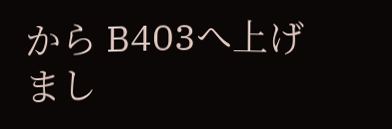から B403へ上げまし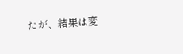たが、結果は変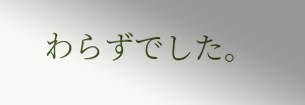わらずでした。